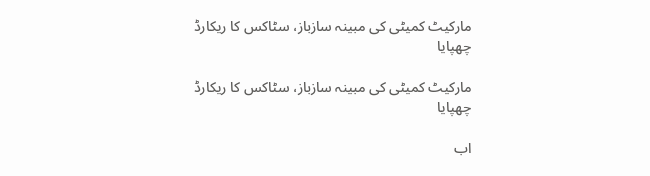مارکیٹ کمیٹی کی مبینہ سازباز، سٹاکس کا ریکارڈ چھپایا

مارکیٹ کمیٹی کی مبینہ سازباز، سٹاکس کا ریکارڈ چھپایا

اب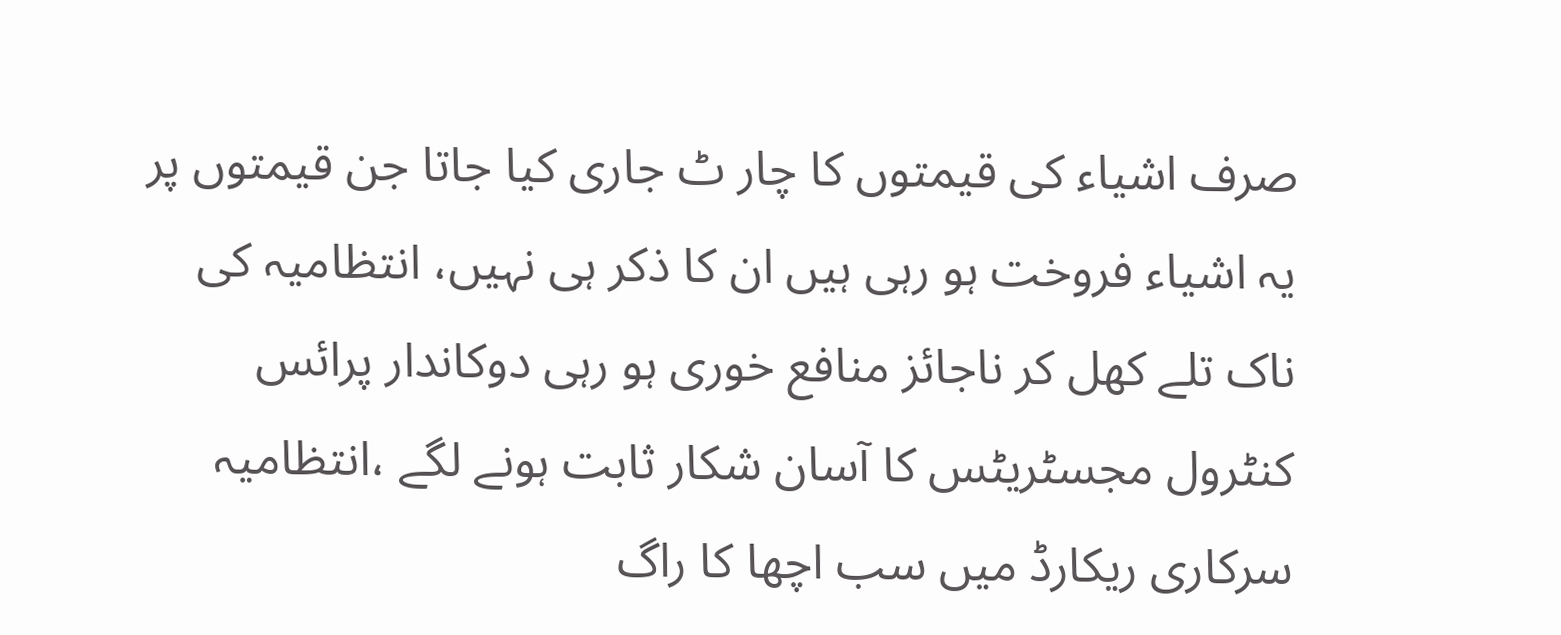صرف اشیاء کی قیمتوں کا چار ٹ جاری کیا جاتا جن قیمتوں پر یہ اشیاء فروخت ہو رہی ہیں ان کا ذکر ہی نہیں، انتظامیہ کی ناک تلے کھل کر ناجائز منافع خوری ہو رہی دوکاندار پرائس کنٹرول مجسٹریٹس کا آسان شکار ثابت ہونے لگے ،انتظامیہ سرکاری ریکارڈ میں سب اچھا کا راگ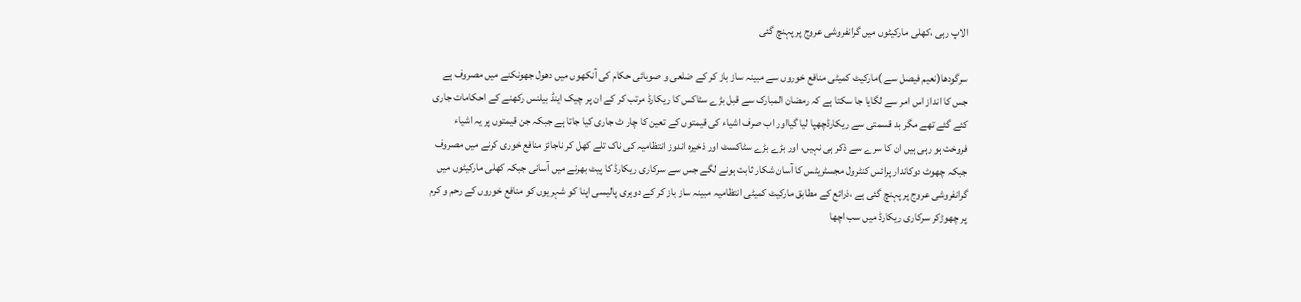الاپ رہی ،کھلی مارکیٹوں میں گرانفروشی عروج پر پہنچ گئی

سرگودھا(نعیم فیصل سے )مارکیٹ کمیٹی منافع خوروں سے مبینہ ساز باز کر کے ضلعی و صوبائی حکام کی آنکھوں میں دھول جھونکنے میں مصروف ہے جس کا انداز اس امر سے لگایا جا سکتا ہے کہ رمضان المبارک سے قبل بڑے سٹاکس کا ریکارڈ مرتب کر کے ان پر چیک اینڈ بیلنس رکھنے کے احکامات جاری کئے گئے تھے مگر بد قسمتی سے ریکارڈچھپا لیا گیااور اب صرف اشیاء کی قیمتوں کے تعین کا چار ٹ جاری کیا جاتا ہے جبکہ جن قیمتوں پر یہ اشیاء فروخت ہو رہی ہیں ان کا سرے سے ذکر ہی نہیں، اور بڑے بڑے سٹاکسٹ اور ذخیرہ اندوز انتظامیہ کی ناک تلے کھل کر ناجائز منافع خوری کرنے میں مصروف جبکہ چھوٹ دوکاندار پرائس کنٹرول مجسٹریٹس کا آسان شکار ثابت ہونے لگے جس سے سرکاری ریکارڈ کا پیٹ بھرنے میں آسانی جبکہ کھلی مارکیٹوں میں گرانفروشی عروج پر پہنچ گئی ہے ،ذرائع کے مطابق مارکیٹ کمیٹی انتظامیہ مبینہ ساز باز کر کے دوہری پالیسی اپنا کو شہریوں کو منافع خوروں کے رحم و کرم پر چھوڑکر سرکاری ریکارڈ میں سب اچھا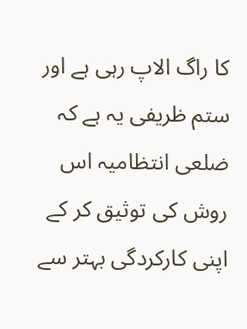کا راگ الاپ رہی ہے اور ستم ظریفی یہ ہے کہ ضلعی انتظامیہ اس روش کی توثیق کر کے اپنی کارکردگی بہتر سے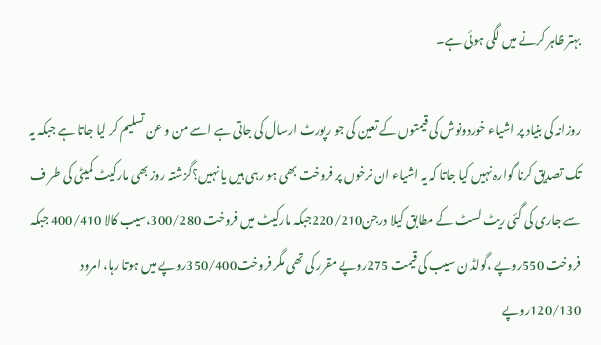بہتر ظاہر کرنے میں لگی ہوئی ہے۔

روزانہ کی بنیاد پر اشیاء خوردونوش کی قیمتوں کے تعین کی جو رپورٹ ارسال کی جاتی ہے اسے من و عن تسلیم کر لیا جاتا ہے جبکہ یہ تک تصدیق کرنا گوارہ نہیں کیا جاتا کہ یہ اشیاء ان نرخوں پر فروخت بھی ہو رہی ہیں یا نہیں؟گزشتہ روز بھی مارکیٹ کمیٹی کی طر ف سے جاری کی گئی ریٹ لسٹ کے مطابق کیلا درجن220/210جبکہ مارکیٹ میں فروخت 300/280،سیب کالا 400/410 جبکہ فروخت 550روپے ،گولڈ ن سیب کی قیمت 275روپے مقرر کی تھی مگر فروخت350/400روپے میں ہوتا رہا، امرود 120/130روپے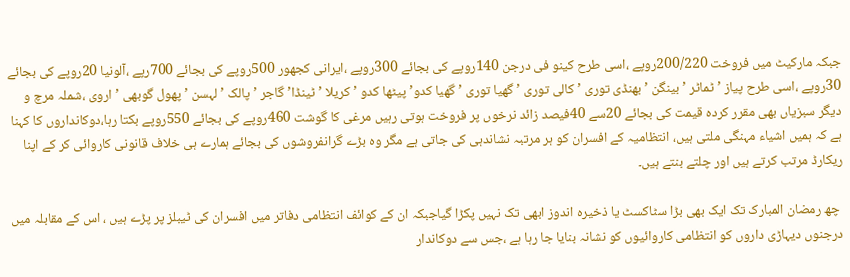جبکہ مارکیٹ میں فروخت 200/220روپے ،اسی طرح کینو فی درجن 140روپے کی بجائے 300روپے ،ایرانی کجھور 500روپے کی بجائے 700رپے ،آلونیا 20روپے کی بجائے 30روپے ،اسی طرح پیاز ’ ٹماٹر ’ بینگن ’ بھنڈی توری ’ کالی توری ’ گھیا توری ’ گھیا کدو’ پیٹھا کدو ’ کریلا ’ ٹینڈا’ گاجر ’ پالک ’ لہسن ’ پھول گوبھی ’ اروی ،شملہ مرچ و دیگر سبزیاں بھی مقرر کردہ قیمت کی بجائے 20سے 40فیصد زائد نرخوں پر فروخت ہوتی رہیں مرغی کا گوشت 460روپے کی بجائے 550روپے بکتا رہا،دوکانداروں کا کہنا ہے کہ ہمیں اشیاء مہنگی ملتی ہیں، انتظامیہ کے افسران کو ہر مرتبہ نشاندہی کی جاتی ہے مگر وہ بڑے گرانفروشوں کی بجائے ہمارے ہی خلاف قانونی کاروائی کر کے اپنا ریکارڈ مرتب کرتے ہیں اور چلتے بنتے ہیں۔

 چھ رمضان المبارک تک ایک بھی بڑا سٹاکسٹ یا ذخیرہ اندوز ابھی تک نہیں پکڑا گیاجبکہ ان کے کوائف انتظامی دفاتر میں افسران کی ٹیبلز پر پڑے ہیں ، اس کے مقابلہ میں درجنوں دیہاڑی داروں کو انتظامی کاروائیوں کو نشانہ بنایا جا رہا ہے ،جس سے دوکاندار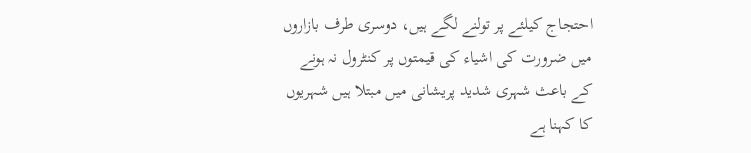احتجاج کیلئے پر تولنے لگے ہیں، دوسری طرف بازاروں میں ضرورت کی اشیاء کی قیمتوں پر کنٹرول نہ ہونے کے باعث شہری شدید پریشانی میں مبتلا ہیں شہریوں کا کہنا ہے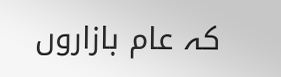کہ عام بازاروں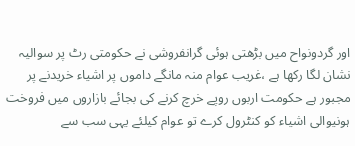اور گردونواح میں بڑھتی ہوئی گرانفروشی نے حکومتی رٹ پر سوالیہ نشان لگا رکھا ہے ،غریب عوام منہ مانگے داموں پر اشیاء خریدنے پر مجبور ہے حکومت اربوں روپے خرچ کرنے کی بجائے بازاروں میں فروخت ہونیوالی اشیاء کو کنٹرول کرے تو عوام کیلئے یہی سب سے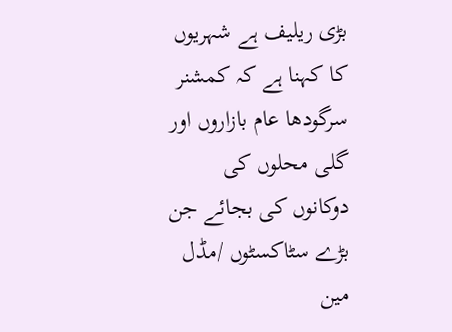بڑی ریلیف ہے شہریوں کا کہنا ہے کہ کمشنر سرگودھا عام بازاروں اور گلی محلوں کی دوکانوں کی بجائے جن بڑے سٹاکسٹوں /مڈل مین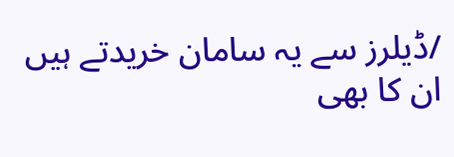/ڈیلرز سے یہ سامان خریدتے ہیں ان کا بھی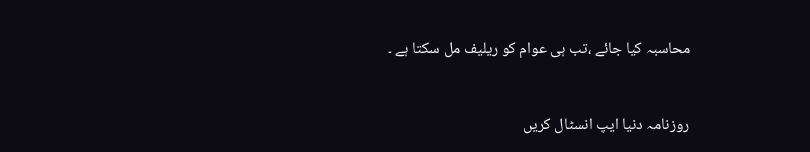محاسبہ کیا جائے ،تب ہی عوام کو ریلیف مل سکتا ہے ۔



روزنامہ دنیا ایپ انسٹال کریں